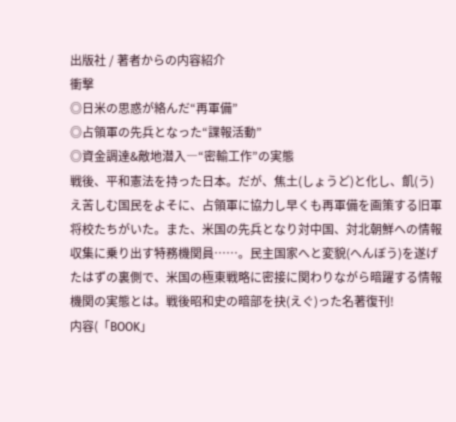出版社 / 著者からの内容紹介
衝撃
◎日米の思惑が絡んだ“再軍備”
◎占領軍の先兵となった“諜報活動”
◎資金調達&敵地潜入―“密輸工作”の実態
戦後、平和憲法を持った日本。だが、焦土(しょうど)と化し、飢(う)え苦しむ国民をよそに、占領軍に協力し早くも再軍備を画策する旧軍将校たちがいた。また、米国の先兵となり対中国、対北朝鮮への情報収集に乗り出す特務機関員……。民主国家へと変貌(へんぼう)を遂げたはずの裏側で、米国の極東戦略に密接に関わりながら暗躍する情報機関の実態とは。戦後昭和史の暗部を抉(えぐ)った名著復刊!
内容(「BOOK」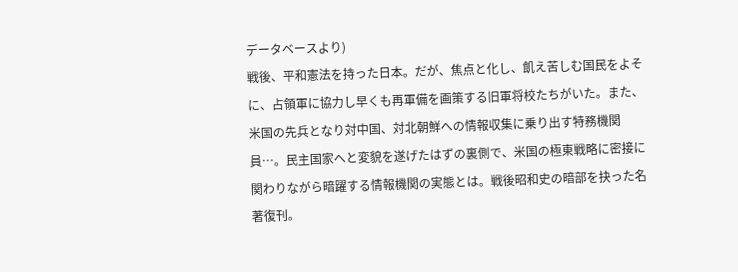データベースより)
戦後、平和憲法を持った日本。だが、焦点と化し、飢え苦しむ国民をよそに、占領軍に協力し早くも再軍備を画策する旧軍将校たちがいた。また、米国の先兵となり対中国、対北朝鮮への情報収集に乗り出す特務機関員…。民主国家へと変貌を遂げたはずの裏側で、米国の極東戦略に密接に関わりながら暗躍する情報機関の実態とは。戦後昭和史の暗部を抉った名著復刊。